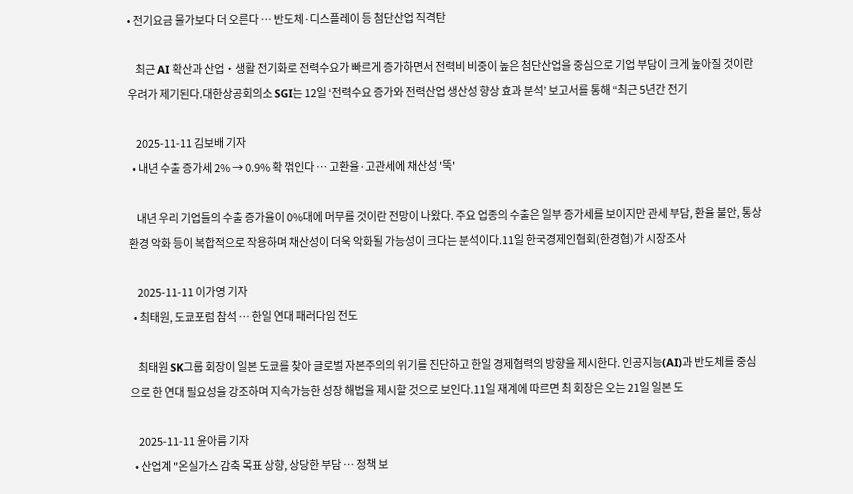• 전기요금 물가보다 더 오른다 … 반도체·디스플레이 등 첨단산업 직격탄

    최근 AI 확산과 산업‧생활 전기화로 전력수요가 빠르게 증가하면서 전력비 비중이 높은 첨단산업을 중심으로 기업 부담이 크게 높아질 것이란 우려가 제기된다.대한상공회의소 SGI는 12일 ‘전력수요 증가와 전력산업 생산성 향상 효과 분석’ 보고서를 통해 “최근 5년간 전기

    2025-11-11 김보배 기자
  • 내년 수출 증가세 2% → 0.9% 확 꺾인다 … 고환율·고관세에 채산성 '뚝'

    내년 우리 기업들의 수출 증가율이 0%대에 머무를 것이란 전망이 나왔다. 주요 업종의 수출은 일부 증가세를 보이지만 관세 부담, 환율 불안, 통상환경 악화 등이 복합적으로 작용하며 채산성이 더욱 악화될 가능성이 크다는 분석이다.11일 한국경제인협회(한경협)가 시장조사

    2025-11-11 이가영 기자
  • 최태원, 도쿄포럼 참석 … 한일 연대 패러다임 전도

    최태원 SK그룹 회장이 일본 도쿄를 찾아 글로벌 자본주의의 위기를 진단하고 한일 경제협력의 방향을 제시한다. 인공지능(AI)과 반도체를 중심으로 한 연대 필요성을 강조하며 지속가능한 성장 해법을 제시할 것으로 보인다.11일 재계에 따르면 최 회장은 오는 21일 일본 도

    2025-11-11 윤아름 기자
  • 산업계 "온실가스 감축 목표 상향, 상당한 부담 … 정책 보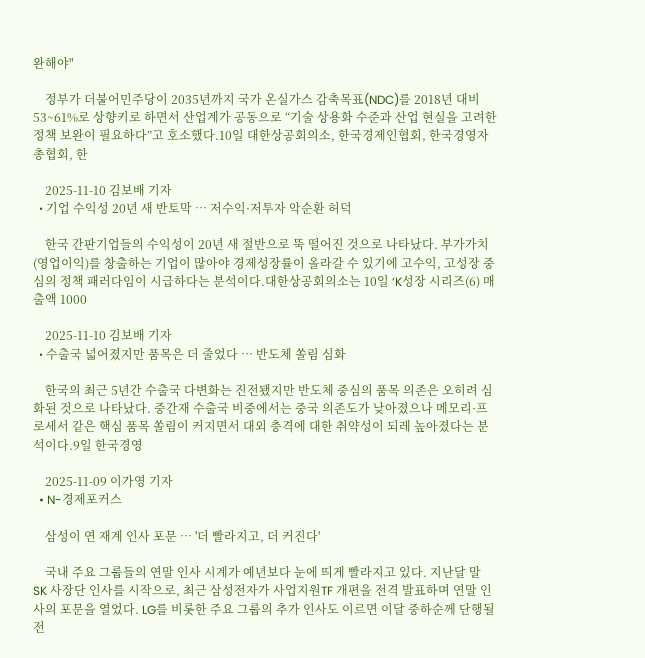완해야"

    정부가 더불어민주당이 2035년까지 국가 온실가스 감축목표(NDC)를 2018년 대비 53~61%로 상향키로 하면서 산업계가 공동으로 “기술 상용화 수준과 산업 현실을 고려한 정책 보완이 필요하다”고 호소했다.10일 대한상공회의소, 한국경제인협회, 한국경영자총협회, 한

    2025-11-10 김보배 기자
  • 기업 수익성 20년 새 반토막 … 저수익·저투자 악순환 허덕

    한국 간판기업들의 수익성이 20년 새 절반으로 뚝 떨어진 것으로 나타났다. 부가가치(영업이익)를 창출하는 기업이 많아야 경제성장률이 올라갈 수 있기에 고수익, 고성장 중심의 정책 패러다임이 시급하다는 분석이다.대한상공회의소는 10일 ‘K성장 시리즈(6) 매출액 1000

    2025-11-10 김보배 기자
  • 수출국 넓어졌지만 품목은 더 줄었다 … 반도체 쏠림 심화

    한국의 최근 5년간 수출국 다변화는 진전됐지만 반도체 중심의 품목 의존은 오히려 심화된 것으로 나타났다. 중간재 수출국 비중에서는 중국 의존도가 낮아졌으나 메모리·프로세서 같은 핵심 품목 쏠림이 커지면서 대외 충격에 대한 취약성이 되레 높아졌다는 분석이다.9일 한국경영

    2025-11-09 이가영 기자
  • N-경제포커스

    삼성이 연 재계 인사 포문 … '더 빨라지고, 더 커진다'

    국내 주요 그룹들의 연말 인사 시계가 예년보다 눈에 띄게 빨라지고 있다. 지난달 말 SK 사장단 인사를 시작으로, 최근 삼성전자가 사업지원TF 개편을 전격 발표하며 연말 인사의 포문을 열었다. LG를 비롯한 주요 그룹의 추가 인사도 이르면 이달 중하순께 단행될 전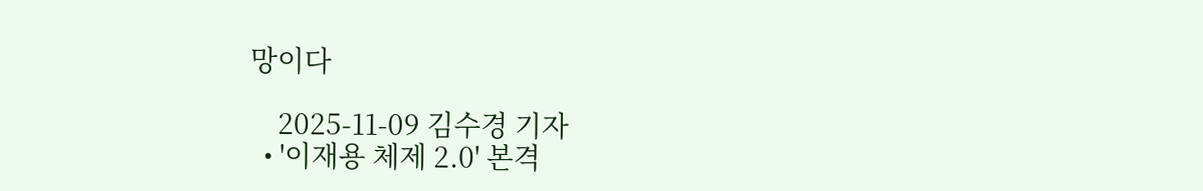망이다

    2025-11-09 김수경 기자
  • '이재용 체제 2.0' 본격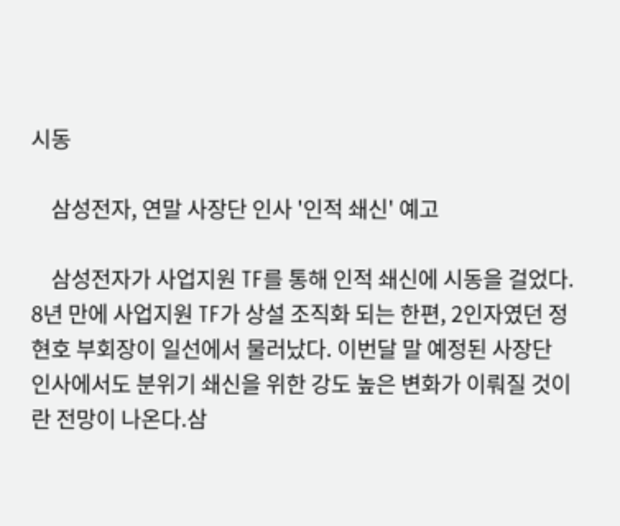시동

    삼성전자, 연말 사장단 인사 '인적 쇄신' 예고

    삼성전자가 사업지원 TF를 통해 인적 쇄신에 시동을 걸었다. 8년 만에 사업지원 TF가 상설 조직화 되는 한편, 2인자였던 정현호 부회장이 일선에서 물러났다. 이번달 말 예정된 사장단 인사에서도 분위기 쇄신을 위한 강도 높은 변화가 이뤄질 것이란 전망이 나온다.삼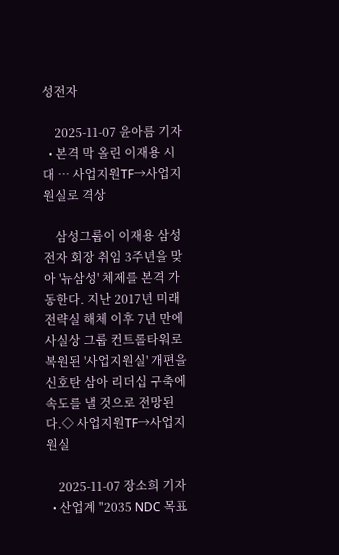성전자

    2025-11-07 윤아름 기자
  • 본격 막 올린 이재용 시대 … 사업지원TF→사업지원실로 격상

    삼성그룹이 이재용 삼성전자 회장 취임 3주년을 맞아 '뉴삼성' 체제를 본격 가동한다. 지난 2017년 미래전략실 해체 이후 7년 만에 사실상 그룹 컨트롤타워로 복원된 '사업지원실' 개편을 신호탄 삼아 리더십 구축에 속도를 낼 것으로 전망된다.◇ 사업지원TF→사업지원실

    2025-11-07 장소희 기자
  • 산업계 "2035 NDC 목표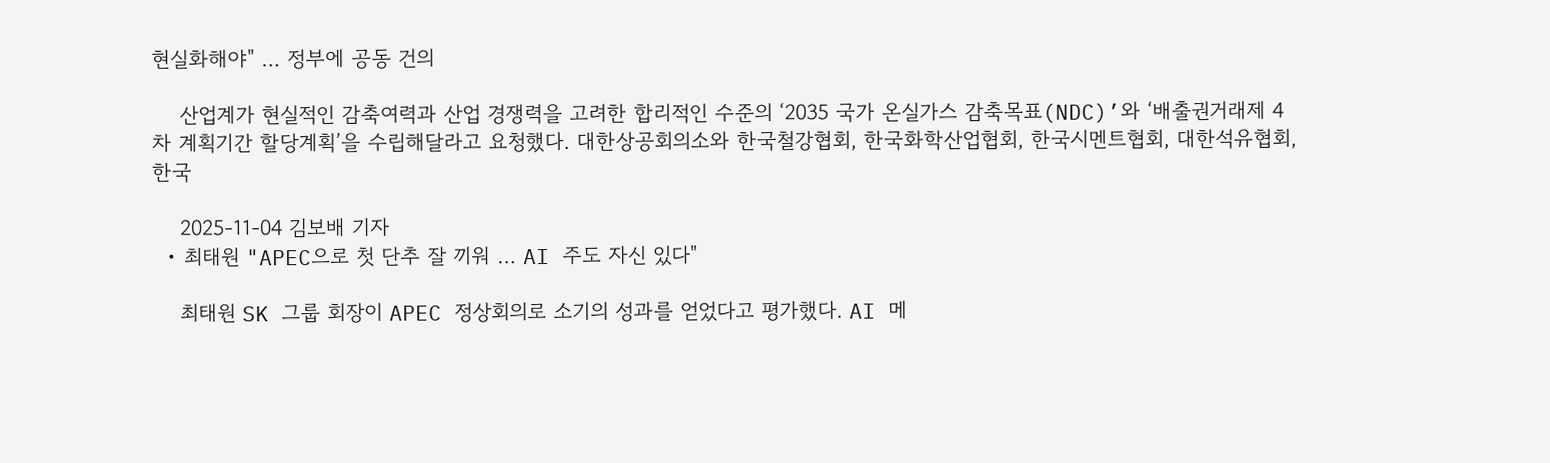현실화해야" … 정부에 공동 건의

    산업계가 현실적인 감축여력과 산업 경쟁력을 고려한 합리적인 수준의 ‘2035 국가 온실가스 감축목표(NDC)’와 ‘배출권거래제 4차 계획기간 할당계획’을 수립해달라고 요청했다. 대한상공회의소와 한국철강협회, 한국화학산업협회, 한국시멘트협회, 대한석유협회, 한국

    2025-11-04 김보배 기자
  • 최태원 "APEC으로 첫 단추 잘 끼워 … AI 주도 자신 있다"

    최태원 SK 그룹 회장이 APEC 정상회의로 소기의 성과를 얻었다고 평가했다. AI 메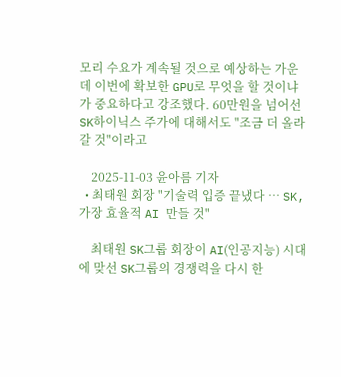모리 수요가 계속될 것으로 예상하는 가운데 이번에 확보한 GPU로 무엇을 할 것이냐가 중요하다고 강조했다. 60만원을 넘어선 SK하이닉스 주가에 대해서도 "조금 더 올라갈 것"이라고

    2025-11-03 윤아름 기자
  • 최태원 회장 "기술력 입증 끝냈다 … SK, 가장 효율적 AI 만들 것"

    최태원 SK그룹 회장이 AI(인공지능) 시대에 맞선 SK그룹의 경쟁력을 다시 한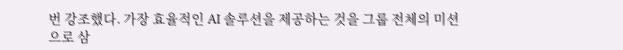번 강조했다. 가장 효율적인 AI 솔루션을 제공하는 것을 그룹 전체의 미션으로 삼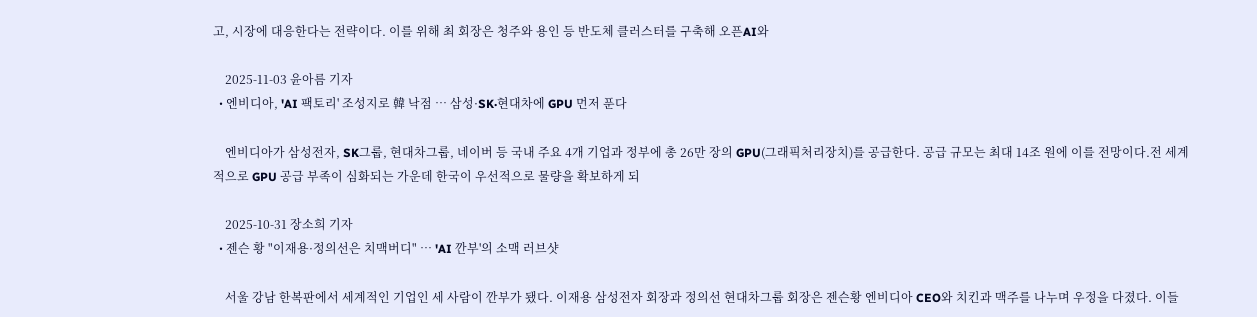고, 시장에 대응한다는 전략이다. 이를 위해 최 회장은 청주와 용인 등 반도체 클러스터를 구축해 오픈AI와

    2025-11-03 윤아름 기자
  • 엔비디아, 'AI 팩토리' 조성지로 韓 낙점 … 삼성·SK·현대차에 GPU 먼저 푼다

    엔비디아가 삼성전자, SK그룹, 현대차그룹, 네이버 등 국내 주요 4개 기업과 정부에 총 26만 장의 GPU(그래픽처리장치)를 공급한다. 공급 규모는 최대 14조 원에 이를 전망이다.전 세계적으로 GPU 공급 부족이 심화되는 가운데 한국이 우선적으로 물량을 확보하게 되

    2025-10-31 장소희 기자
  • 젠슨 황 "이재용·정의선은 치맥버디" … 'AI 깐부'의 소맥 러브샷

    서울 강남 한복판에서 세계적인 기업인 세 사람이 깐부가 됐다. 이재용 삼성전자 회장과 정의선 현대차그룹 회장은 젠슨황 엔비디아 CEO와 치킨과 맥주를 나누며 우정을 다졌다. 이들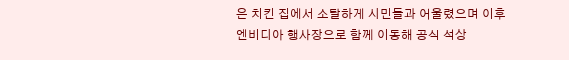은 치킨 집에서 소탈하게 시민들과 어울렸으며 이후 엔비디아 행사장으로 함께 이동해 공식 석상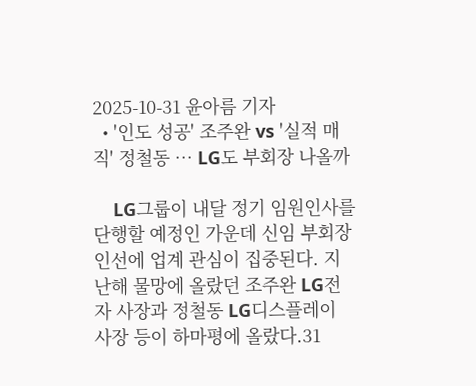2025-10-31 윤아름 기자
  • '인도 성공' 조주완 vs '실적 매직' 정철동 … LG도 부회장 나올까

    LG그룹이 내달 정기 임원인사를 단행할 예정인 가운데 신임 부회장 인선에 업계 관심이 집중된다. 지난해 물망에 올랐던 조주완 LG전자 사장과 정철동 LG디스플레이 사장 등이 하마평에 올랐다.31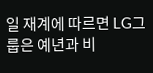일 재계에 따르면 LG그룹은 예년과 비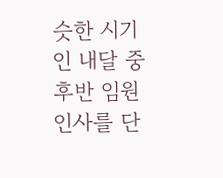슷한 시기인 내달 중후반 임원인사를 단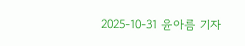2025-10-31 윤아름 기자